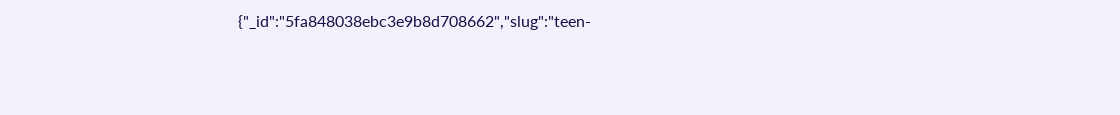{"_id":"5fa848038ebc3e9b8d708662","slug":"teen-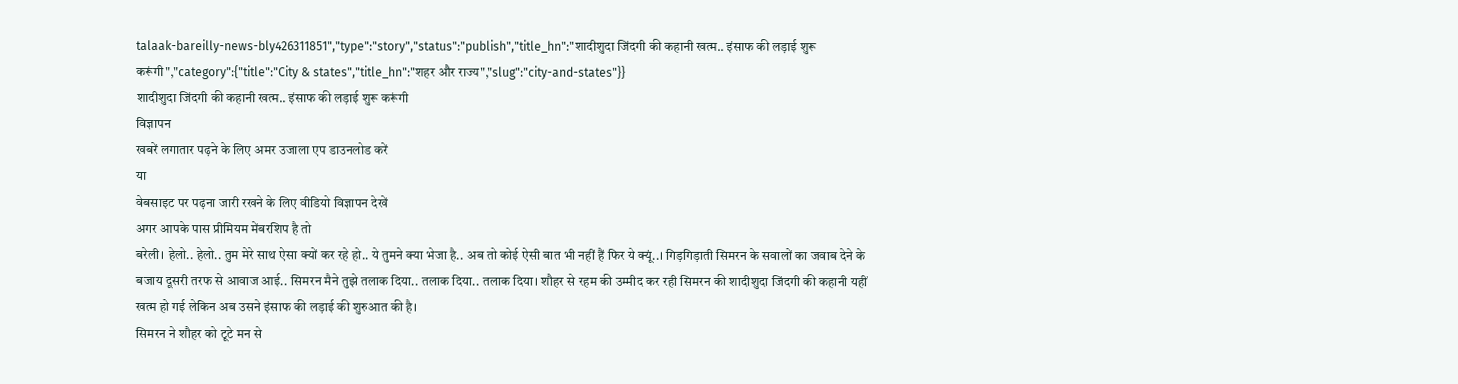talaak-bareilly-news-bly426311851","type":"story","status":"publish","title_hn":"शादीशुदा जिंदगी की कहानी खत्म.. इंसाफ की लड़ाई शुरू करूंगी","category":{"title":"City & states","title_hn":"शहर और राज्य","slug":"city-and-states"}}
शादीशुदा जिंदगी की कहानी खत्म.. इंसाफ की लड़ाई शुरू करूंगी
विज्ञापन
खबरें लगातार पढ़ने के लिए अमर उजाला एप डाउनलोड करें
या
वेबसाइट पर पढ़ना जारी रखने के लिए वीडियो विज्ञापन देखें
अगर आपके पास प्रीमियम मेंबरशिप है तो
बरेली। हेलो.. हेलो.. तुम मेरे साथ ऐसा क्यों कर रहे हो.. ये तुमने क्या भेजा है.. अब तो कोई ऐसी बात भी नहीं हैं फिर ये क्यूं..। गिड़गिड़ाती सिमरन के सवालों का जवाब देने के बजाय दूसरी तरफ से आवाज आई.. सिमरन मैने तुझे तलाक दिया.. तलाक दिया.. तलाक दिया। शौहर से रहम की उम्मीद कर रही सिमरन की शादीशुदा जिंदगी की कहानी यहीं खत्म हो गई लेकिन अब उसने इंसाफ की लड़ाई की शुरुआत की है।
सिमरन ने शौहर को टूटे मन से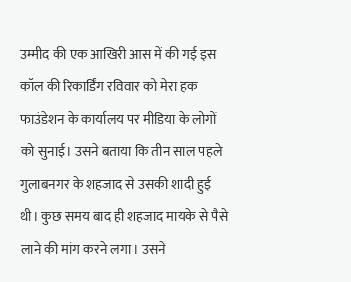उम्मीद की एक आखिरी आस में की गई इस कॉल की रिकार्डिंग रविवार को मेरा हक फाउंडेशन के कार्यालय पर मीडिया के लोगों को सुनाई। उसने बताया कि तीन साल पहले गुलाबनगर के शहजाद से उसकी शादी हुई थी। कुछ समय बाद ही शहजाद मायके से पैसे लाने की मांग करने लगा। उसने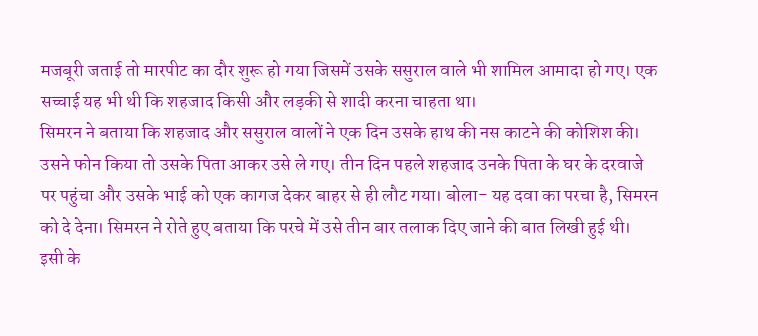मजबूरी जताई तो मारपीट का दौर शुरू हो गया जिसमें उसके ससुराल वाले भी शामिल आमादा हो गए। एक सच्चाई यह भी थी कि शहजाद किसी और लड़की से शादी करना चाहता था।
सिमरन ने बताया कि शहजाद और ससुराल वालों ने एक दिन उसके हाथ की नस काटने की कोशिश की। उसने फोन किया तो उसके पिता आकर उसे ले गए। तीन दिन पहले शहजाद उनके पिता के घर के दरवाजे पर पहुंचा और उसके भाई को एक कागज देकर बाहर से ही लौट गया। बोला- यह दवा का परचा है, सिमरन को दे देना। सिमरन ने रोते हुए बताया कि परचे में उसे तीन बार तलाक दिए जाने की बात लिखी हुई थी। इसी के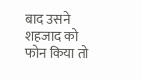बाद उसने शहजाद को फोन किया तो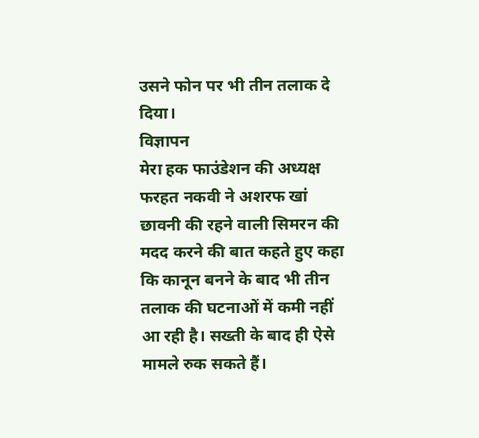उसने फोन पर भी तीन तलाक दे दिया।
विज्ञापन
मेरा हक फाउंडेशन की अध्यक्ष फरहत नकवी ने अशरफ खां छावनी की रहने वाली सिमरन की मदद करने की बात कहते हुए कहा कि कानून बनने के बाद भी तीन तलाक की घटनाओं में कमी नहीं आ रही है। सख्ती के बाद ही ऐसे मामले रुक सकते हैं।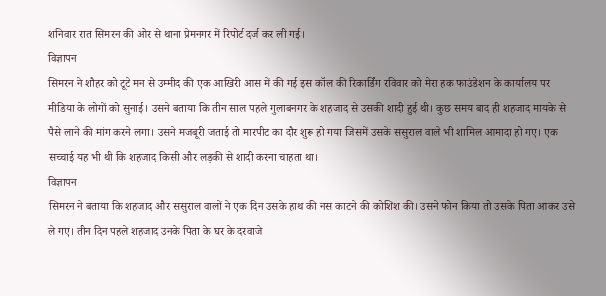शनिवार रात सिमरन की ओर से थाना प्रेमनगर में रिपोर्ट दर्ज कर ली गई।
विज्ञापन
सिमरन ने शौहर को टूटे मन से उम्मीद की एक आखिरी आस में की गई इस कॉल की रिकार्डिंग रविवार को मेरा हक फाउंडेशन के कार्यालय पर मीडिया के लोगों को सुनाई। उसने बताया कि तीन साल पहले गुलाबनगर के शहजाद से उसकी शादी हुई थी। कुछ समय बाद ही शहजाद मायके से पैसे लाने की मांग करने लगा। उसने मजबूरी जताई तो मारपीट का दौर शुरू हो गया जिसमें उसके ससुराल वाले भी शामिल आमादा हो गए। एक सच्चाई यह भी थी कि शहजाद किसी और लड़की से शादी करना चाहता था।
विज्ञापन
सिमरन ने बताया कि शहजाद और ससुराल वालों ने एक दिन उसके हाथ की नस काटने की कोशिश की। उसने फोन किया तो उसके पिता आकर उसे ले गए। तीन दिन पहले शहजाद उनके पिता के घर के दरवाजे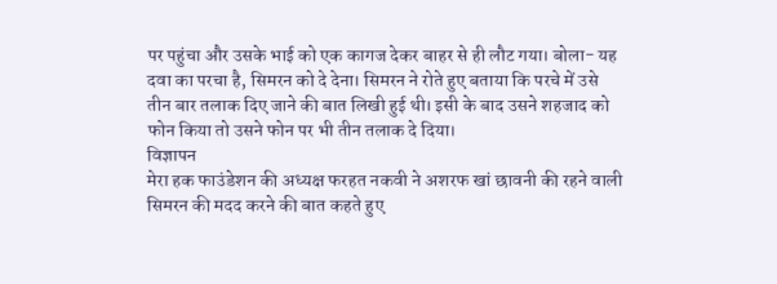पर पहुंचा और उसके भाई को एक कागज देकर बाहर से ही लौट गया। बोला- यह दवा का परचा है, सिमरन को दे देना। सिमरन ने रोते हुए बताया कि परचे में उसे तीन बार तलाक दिए जाने की बात लिखी हुई थी। इसी के बाद उसने शहजाद को फोन किया तो उसने फोन पर भी तीन तलाक दे दिया।
विज्ञापन
मेरा हक फाउंडेशन की अध्यक्ष फरहत नकवी ने अशरफ खां छावनी की रहने वाली सिमरन की मदद करने की बात कहते हुए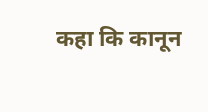कहा कि कानून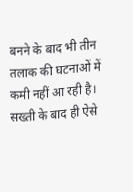बनने के बाद भी तीन तलाक की घटनाओं में कमी नहीं आ रही है। सख्ती के बाद ही ऐसे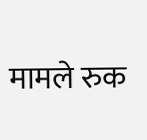मामले रुक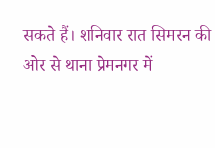सकते हैं। शनिवार रात सिमरन की ओर से थाना प्रेमनगर में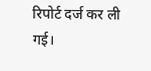रिपोर्ट दर्ज कर ली गई।